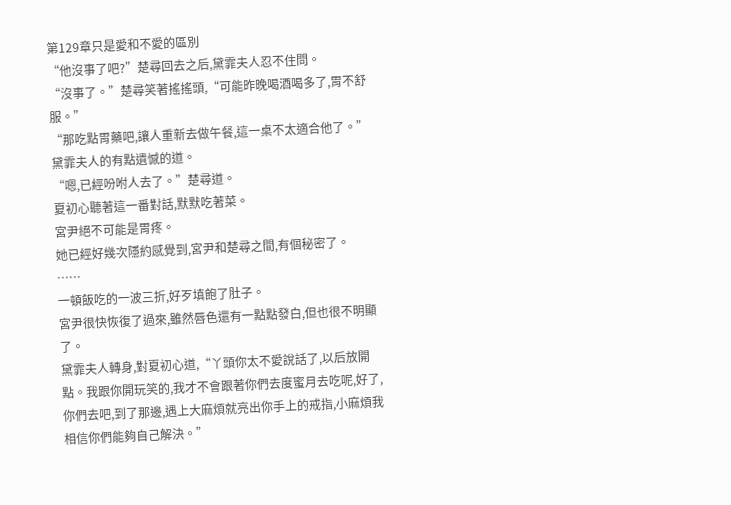第129章只是愛和不愛的區別
“他沒事了吧?”楚尋回去之后,黛霏夫人忍不住問。
“沒事了。”楚尋笑著搖搖頭,“可能昨晚喝酒喝多了,胃不舒服。”
“那吃點胃藥吧,讓人重新去做午餐,這一桌不太適合他了。”黛霏夫人的有點遺憾的道。
“嗯,已經吩咐人去了。”楚尋道。
夏初心聽著這一番對話,默默吃著菜。
宮尹絕不可能是胃疼。
她已經好幾次隱約感覺到,宮尹和楚尋之間,有個秘密了。
……
一頓飯吃的一波三折,好歹填飽了肚子。
宮尹很快恢復了過來,雖然唇色還有一點點發白,但也很不明顯了。
黛霏夫人轉身,對夏初心道,“丫頭你太不愛說話了,以后放開點。我跟你開玩笑的,我才不會跟著你們去度蜜月去吃呢,好了,你們去吧,到了那邊,遇上大麻煩就亮出你手上的戒指,小麻煩我相信你們能夠自己解決。”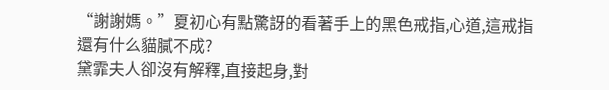“謝謝媽。”夏初心有點驚訝的看著手上的黑色戒指,心道,這戒指還有什么貓膩不成?
黛霏夫人卻沒有解釋,直接起身,對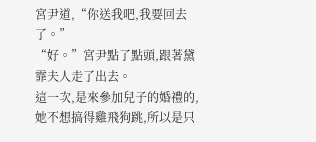宮尹道,“你送我吧,我要回去了。”
“好。”宮尹點了點頭,跟著黛霏夫人走了出去。
這一次,是來參加兒子的婚禮的,她不想搞得雞飛狗跳,所以是只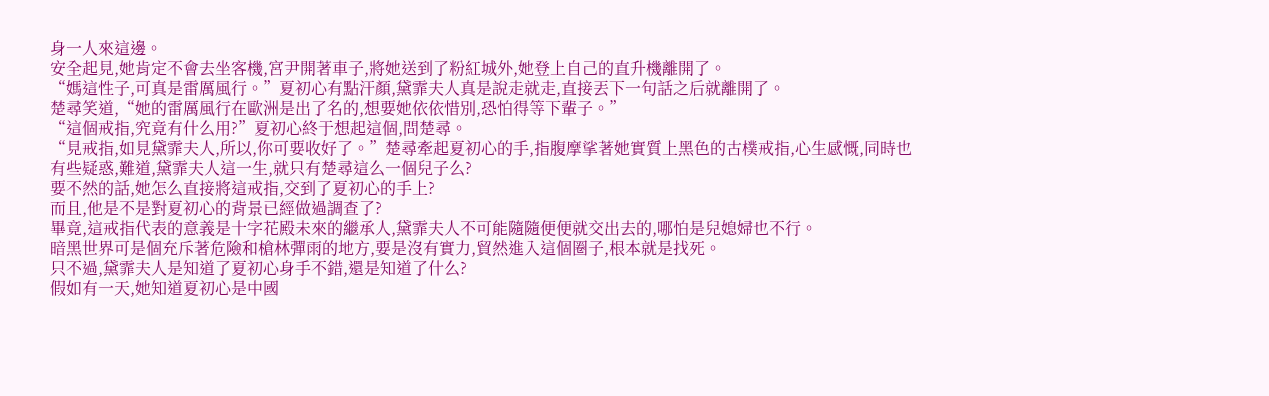身一人來這邊。
安全起見,她肯定不會去坐客機,宮尹開著車子,將她送到了粉紅城外,她登上自己的直升機離開了。
“媽這性子,可真是雷厲風行。”夏初心有點汗顏,黛霏夫人真是說走就走,直接丟下一句話之后就離開了。
楚尋笑道,“她的雷厲風行在歐洲是出了名的,想要她依依惜別,恐怕得等下輩子。”
“這個戒指,究竟有什么用?”夏初心終于想起這個,問楚尋。
“見戒指,如見黛霏夫人,所以,你可要收好了。”楚尋牽起夏初心的手,指腹摩挲著她實質上黑色的古樸戒指,心生感慨,同時也有些疑惑,難道,黛霏夫人這一生,就只有楚尋這么一個兒子么?
要不然的話,她怎么直接將這戒指,交到了夏初心的手上?
而且,他是不是對夏初心的背景已經做過調查了?
畢竟,這戒指代表的意義是十字花殿未來的繼承人,黛霏夫人不可能隨隨便便就交出去的,哪怕是兒媳婦也不行。
暗黑世界可是個充斥著危險和槍林彈雨的地方,要是沒有實力,貿然進入這個圈子,根本就是找死。
只不過,黛霏夫人是知道了夏初心身手不錯,還是知道了什么?
假如有一天,她知道夏初心是中國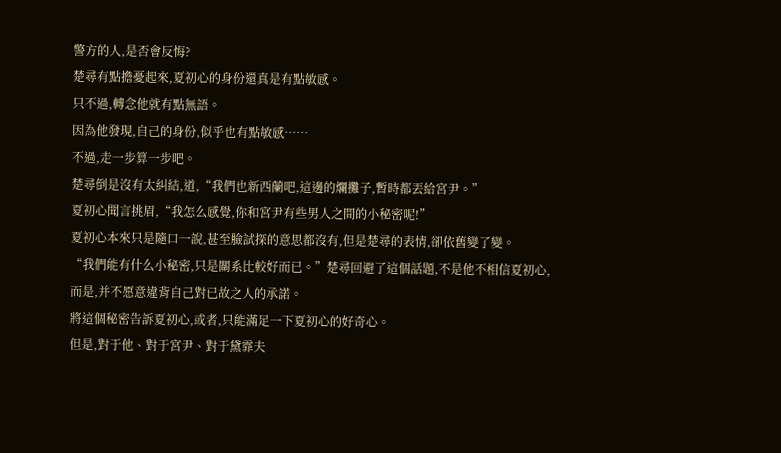警方的人,是否會反悔?
楚尋有點擔憂起來,夏初心的身份還真是有點敏感。
只不過,轉念他就有點無語。
因為他發現,自己的身份,似乎也有點敏感……
不過,走一步算一步吧。
楚尋倒是沒有太糾結,道,“我們也新西蘭吧,這邊的爛攤子,暫時都丟給宮尹。”
夏初心聞言挑眉,“我怎么感覺,你和宮尹有些男人之間的小秘密呢!”
夏初心本來只是隨口一說,甚至臉試探的意思都沒有,但是楚尋的表情,卻依舊變了變。
“我們能有什么小秘密,只是關系比較好而已。”楚尋回避了這個話題,不是他不相信夏初心,而是,并不愿意違背自己對已故之人的承諾。
將這個秘密告訴夏初心,或者,只能滿足一下夏初心的好奇心。
但是,對于他、對于宮尹、對于黛霏夫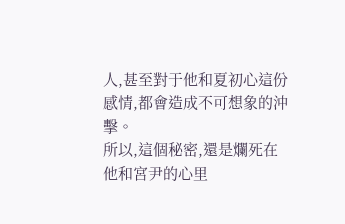人,甚至對于他和夏初心這份感情,都會造成不可想象的沖擊。
所以,這個秘密,還是爛死在他和宮尹的心里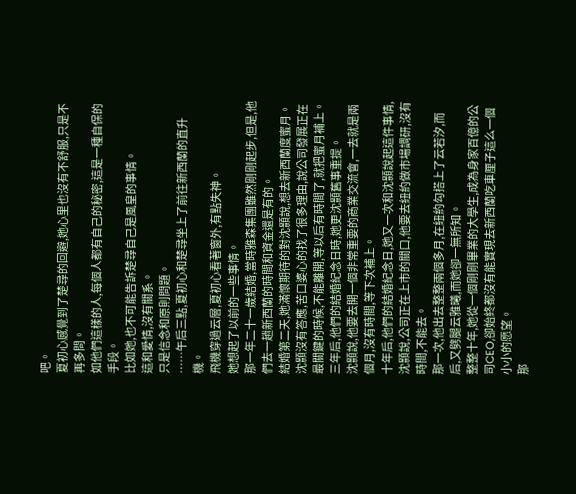吧。
夏初心感覺到了楚尋的回避,她心里也沒有不舒服,只是不再多問。
如他們這樣的人,每個人都有自己的秘密,這是一種自保的手段。
比如她,也不可能告訴楚尋自己是風皇的事情。
這和愛情,沒有關系。
只是信念和原則問題。
……午后三點,夏初心和楚尋坐上了前往新西蘭的直升機。
飛機穿過云層,夏初心看著窗外,有點失神。
她想起了以前的一些事情。
那一年二十一歲結婚,當時雅森集團雖然剛剛起步,但是,他們去一趟新西蘭的時間和資金還是有的。
結婚第二天,她滿懷期待的對沈顥說,想去新西蘭度蜜月。
沈顥沒有答應,苦口婆心的找了很多理由,說公司發展正在最關鍵的時候,不能離開,等以后有時間了,就把蜜月補上。
三年后,他們的結婚紀念日時,她更沈顥舊事重提。
沈顥說,他要去開一個非常重要的商業交流會,一去就是兩個月,沒有時間,等下次補上。
十年后,他們的結婚紀念日,她又一次和沈顥說起這件事情,沈顥說,公司正在上市的關口,他要去紐約做市場調研,沒有時間,不能去。
那一次,他出去整整兩個多月,在紐約勾搭上了云若汐,而后,又劈腿云雅曦,而她卻一無所知。
整整十年,她從一個剛剛畢業的大學生,成為身家百億的公司CEO,卻始終都沒有能實現去新西蘭吃車厘子這么一個小小的愿望。
那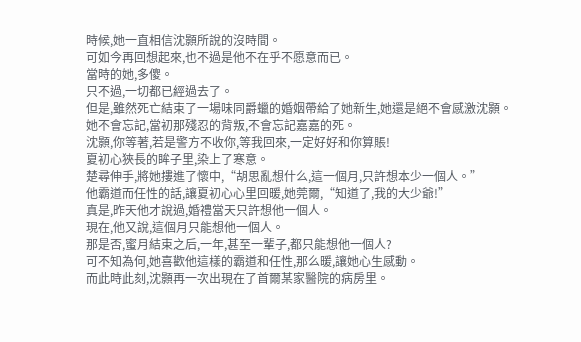時候,她一直相信沈顥所說的沒時間。
可如今再回想起來,也不過是他不在乎不愿意而已。
當時的她,多傻。
只不過,一切都已經過去了。
但是,雖然死亡結束了一場味同爵蠟的婚姻帶給了她新生,她還是絕不會感激沈顥。
她不會忘記,當初那殘忍的背叛,不會忘記嘉嘉的死。
沈顥,你等著,若是警方不收你,等我回來,一定好好和你算賬!
夏初心狹長的眸子里,染上了寒意。
楚尋伸手,將她摟進了懷中,“胡思亂想什么,這一個月,只許想本少一個人。”
他霸道而任性的話,讓夏初心心里回暖,她莞爾,“知道了,我的大少爺!”
真是,昨天他才說過,婚禮當天只許想他一個人。
現在,他又說,這個月只能想他一個人。
那是否,蜜月結束之后,一年,甚至一輩子,都只能想他一個人?
可不知為何,她喜歡他這樣的霸道和任性,那么暖,讓她心生感動。
而此時此刻,沈顥再一次出現在了首爾某家醫院的病房里。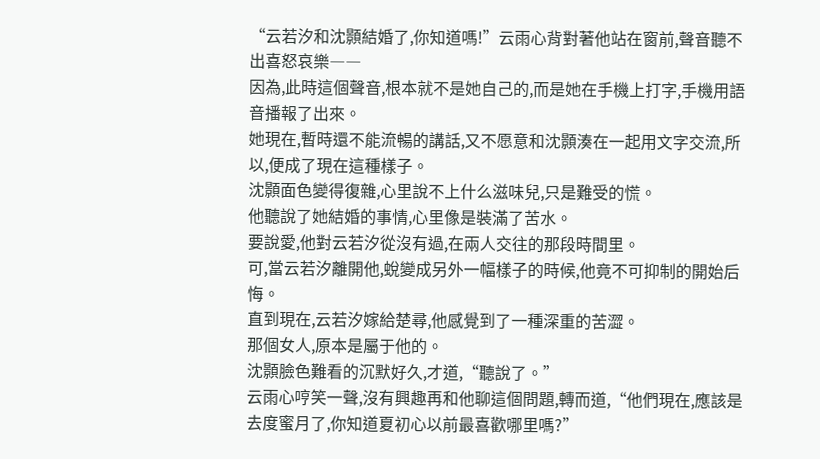“云若汐和沈顥結婚了,你知道嗎!”云雨心背對著他站在窗前,聲音聽不出喜怒哀樂――
因為,此時這個聲音,根本就不是她自己的,而是她在手機上打字,手機用語音播報了出來。
她現在,暫時還不能流暢的講話,又不愿意和沈顥湊在一起用文字交流,所以,便成了現在這種樣子。
沈顥面色變得復雜,心里說不上什么滋味兒,只是難受的慌。
他聽說了她結婚的事情,心里像是裝滿了苦水。
要說愛,他對云若汐從沒有過,在兩人交往的那段時間里。
可,當云若汐離開他,蛻變成另外一幅樣子的時候,他竟不可抑制的開始后悔。
直到現在,云若汐嫁給楚尋,他感覺到了一種深重的苦澀。
那個女人,原本是屬于他的。
沈顥臉色難看的沉默好久,才道,“聽說了。”
云雨心哼笑一聲,沒有興趣再和他聊這個問題,轉而道,“他們現在,應該是去度蜜月了,你知道夏初心以前最喜歡哪里嗎?”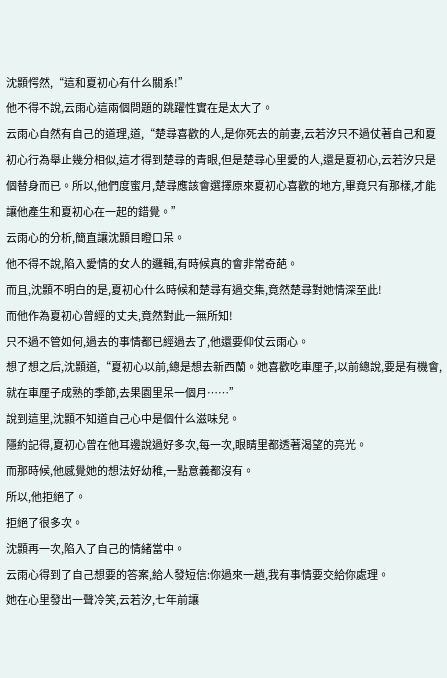沈顥愕然,“這和夏初心有什么關系!”
他不得不說,云雨心這兩個問題的跳躍性實在是太大了。
云雨心自然有自己的道理,道,“楚尋喜歡的人,是你死去的前妻,云若汐只不過仗著自己和夏初心行為舉止幾分相似,這才得到楚尋的青眼,但是楚尋心里愛的人,還是夏初心,云若汐只是個替身而已。所以,他們度蜜月,楚尋應該會選擇原來夏初心喜歡的地方,畢竟只有那樣,才能讓他產生和夏初心在一起的錯覺。”
云雨心的分析,簡直讓沈顥目瞪口呆。
他不得不說,陷入愛情的女人的邏輯,有時候真的會非常奇葩。
而且,沈顥不明白的是,夏初心什么時候和楚尋有過交集,竟然楚尋對她情深至此!
而他作為夏初心曾經的丈夫,竟然對此一無所知!
只不過不管如何,過去的事情都已經過去了,他還要仰仗云雨心。
想了想之后,沈顥道,“夏初心以前,總是想去新西蘭。她喜歡吃車厘子,以前總說,要是有機會,就在車厘子成熟的季節,去果園里呆一個月……”
說到這里,沈顥不知道自己心中是個什么滋味兒。
隱約記得,夏初心曾在他耳邊說過好多次,每一次,眼睛里都透著渴望的亮光。
而那時候,他感覺她的想法好幼稚,一點意義都沒有。
所以,他拒絕了。
拒絕了很多次。
沈顥再一次,陷入了自己的情緒當中。
云雨心得到了自己想要的答案,給人發短信:你過來一趟,我有事情要交給你處理。
她在心里發出一聲冷笑,云若汐,七年前讓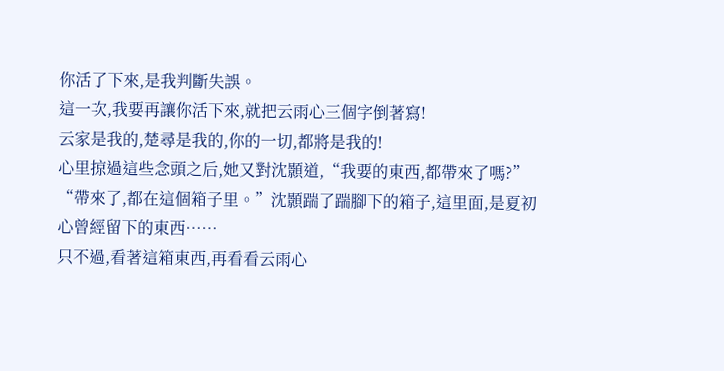你活了下來,是我判斷失誤。
這一次,我要再讓你活下來,就把云雨心三個字倒著寫!
云家是我的,楚尋是我的,你的一切,都將是我的!
心里掠過這些念頭之后,她又對沈顥道,“我要的東西,都帶來了嗎?”
“帶來了,都在這個箱子里。”沈顥踹了踹腳下的箱子,這里面,是夏初心曾經留下的東西……
只不過,看著這箱東西,再看看云雨心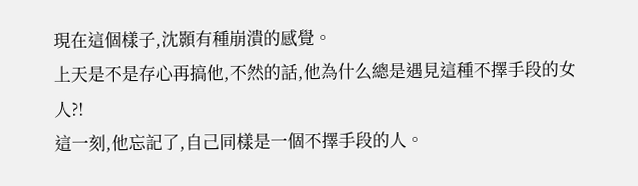現在這個樣子,沈顥有種崩潰的感覺。
上天是不是存心再搞他,不然的話,他為什么總是遇見這種不擇手段的女人?!
這一刻,他忘記了,自己同樣是一個不擇手段的人。